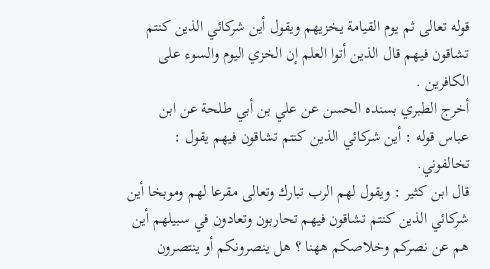قوله تعالى ثم يوم القيامة يخزيهم ويقول أين شركائي الذين كنتم تشاقون فيهم قال الذين أتوا العلم إن الخزي اليوم والسوء على الكافرين .
أخرج الطبري بسنده الحسن عن علي بن أبي طلحة عن ابن عباس قوله : أين شركائي الذين كنتم تشاقون فيهم يقول : تخالفوني.
قال ابن كثير : ويقول لهم الرب تبارك وتعالى مقرعا لهم وموبخا أين شركائي الذين كنتم تشاقون فيهم تحاربون وتعادون في سبيلهم أين هم عن نصركم وخلاصكم ههنا ؟ هل ينصرونكم أو ينتصرون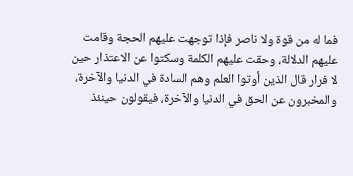فما له من قوة ولا ناصر فإذا توجهت عليهم الحجة وقامت عليهم الدلالة، وحقت عليهم الكلمة وسكتوا عن الاعتذار حين لا فرار قال الذين أوتوا العلم وهم السادة في الدنيا والآخرة، والمخبرون عن الحق في الدنيا والآخرة، فيقولون حينئذ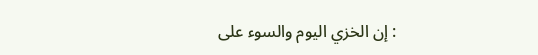: إن الخزي اليوم والسوء على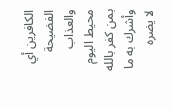الكافرين أي الفضيحة والعذاب محيط اليوم بمن كفر بالله وأشرك به ما لا يضره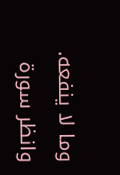وما لا ينفعه.
وانظر سورة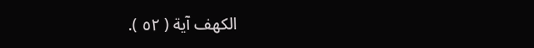الكهف آية ( ٥٢ ).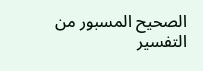الصحيح المسبور من التفسير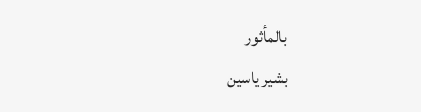بالمأثور
بشير ياسين